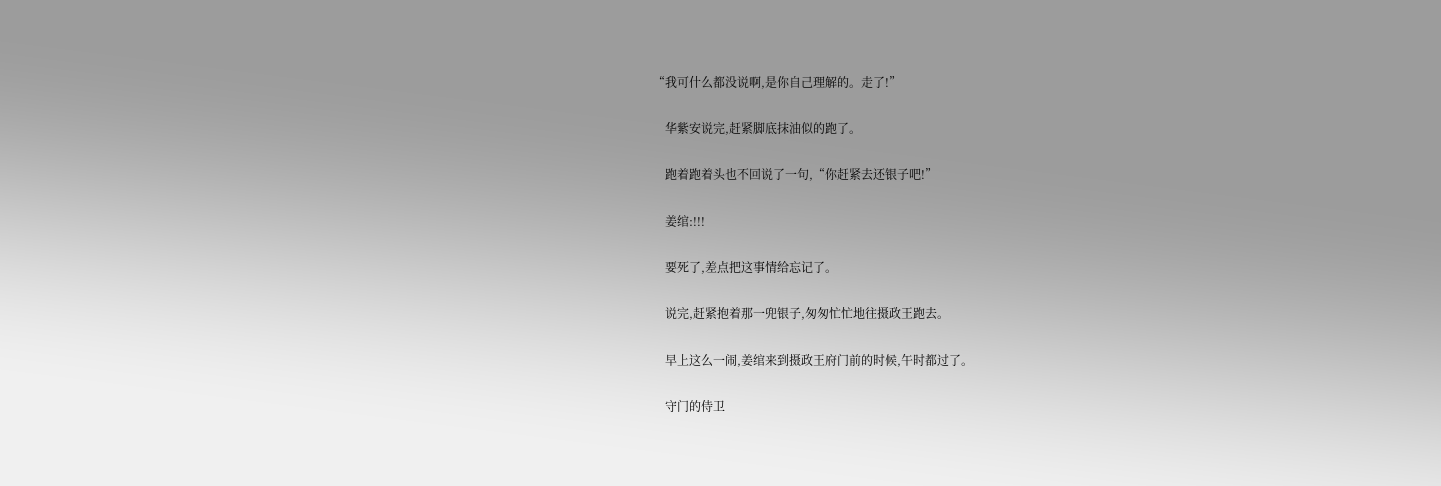“我可什么都没说啊,是你自己理解的。走了!”

    华紫安说完,赶紧脚底抹油似的跑了。

    跑着跑着头也不回说了一句,“你赶紧去还银子吧!”

    姜绾:!!!

    要死了,差点把这事情给忘记了。

    说完,赶紧抱着那一兜银子,匆匆忙忙地往摄政王跑去。

    早上这么一闹,姜绾来到摄政王府门前的时候,午时都过了。

    守门的侍卫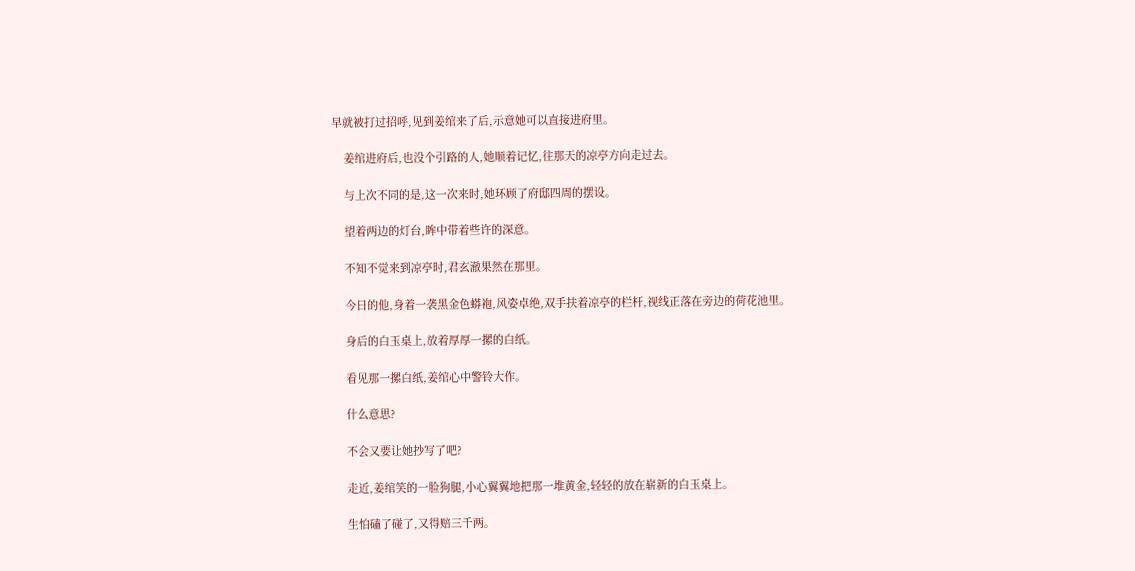早就被打过招呼,见到姜绾来了后,示意她可以直接进府里。

    姜绾进府后,也没个引路的人,她顺着记忆,往那天的凉亭方向走过去。

    与上次不同的是,这一次来时,她环顾了府邸四周的摆设。

    望着两边的灯台,眸中带着些许的深意。

    不知不觉来到凉亭时,君玄澈果然在那里。

    今日的他,身着一袭黑金色蟒袍,风姿卓绝,双手扶着凉亭的栏杆,视线正落在旁边的荷花池里。

    身后的白玉桌上,放着厚厚一摞的白纸。

    看见那一摞白纸,姜绾心中警铃大作。

    什么意思?

    不会又要让她抄写了吧?

    走近,姜绾笑的一脸狗腿,小心翼翼地把那一堆黄金,轻轻的放在崭新的白玉桌上。

    生怕磕了碰了,又得赔三千两。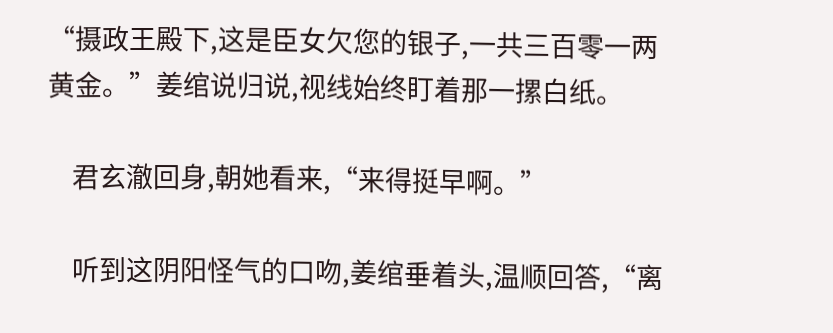“摄政王殿下,这是臣女欠您的银子,一共三百零一两黄金。”姜绾说归说,视线始终盯着那一摞白纸。

    君玄澈回身,朝她看来,“来得挺早啊。”

    听到这阴阳怪气的口吻,姜绾垂着头,温顺回答,“离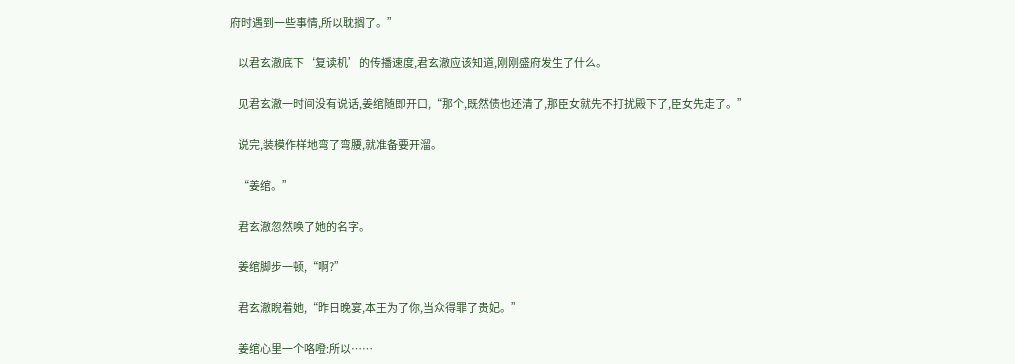府时遇到一些事情,所以耽搁了。”

    以君玄澈底下‘复读机’的传播速度,君玄澈应该知道,刚刚盛府发生了什么。

    见君玄澈一时间没有说话,姜绾随即开口,“那个,既然债也还清了,那臣女就先不打扰殿下了,臣女先走了。”

    说完,装模作样地弯了弯腰,就准备要开溜。

    “姜绾。”

    君玄澈忽然唤了她的名字。

    姜绾脚步一顿,“啊?”

    君玄澈睨着她,“昨日晚宴,本王为了你,当众得罪了贵妃。”

    姜绾心里一个咯噔:所以……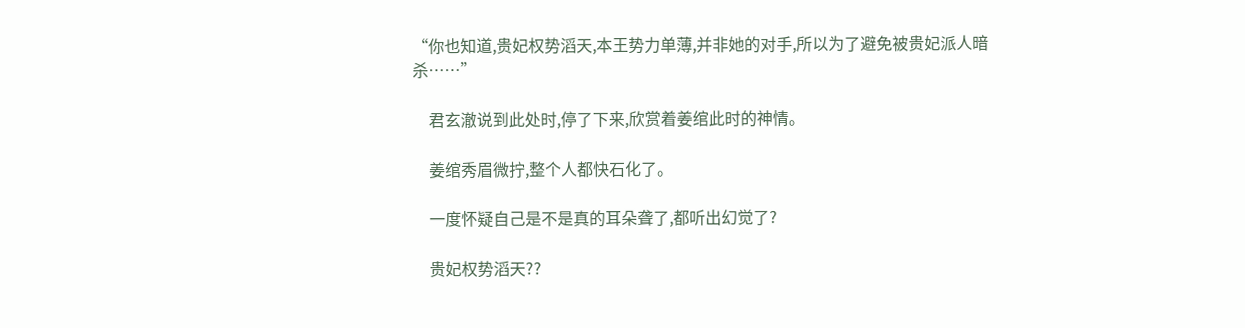“你也知道,贵妃权势滔天,本王势力单薄,并非她的对手,所以为了避免被贵妃派人暗杀……”

    君玄澈说到此处时,停了下来,欣赏着姜绾此时的神情。

    姜绾秀眉微拧,整个人都快石化了。

    一度怀疑自己是不是真的耳朵聋了,都听出幻觉了?

    贵妃权势滔天??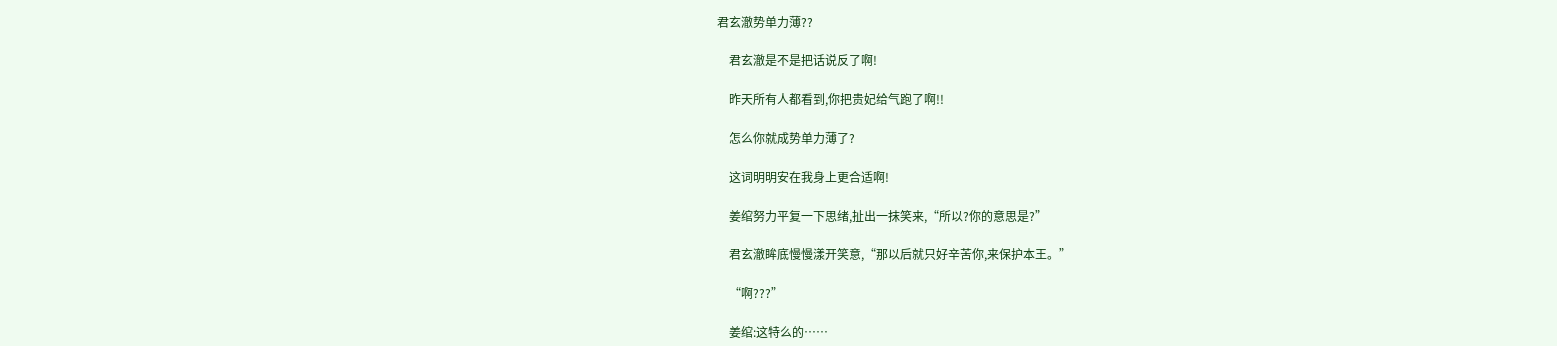君玄澈势单力薄??

    君玄澈是不是把话说反了啊!

    昨天所有人都看到,你把贵妃给气跑了啊!!

    怎么你就成势单力薄了?

    这词明明安在我身上更合适啊!

    姜绾努力平复一下思绪,扯出一抹笑来,“所以?你的意思是?”

    君玄澈眸底慢慢漾开笑意,“那以后就只好辛苦你,来保护本王。”

    “啊???”

    姜绾:这特么的……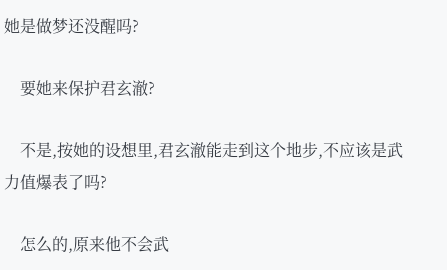她是做梦还没醒吗?

    要她来保护君玄澈?

    不是,按她的设想里,君玄澈能走到这个地步,不应该是武力值爆表了吗?

    怎么的,原来他不会武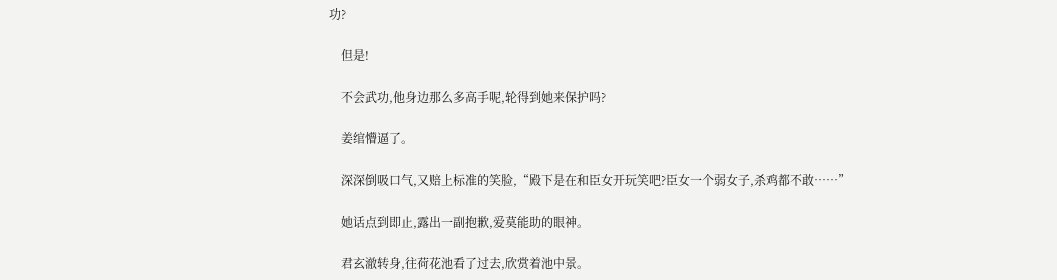功?

    但是!

    不会武功,他身边那么多高手呢,轮得到她来保护吗?

    姜绾懵逼了。

    深深倒吸口气,又赔上标准的笑脸,“殿下是在和臣女开玩笑吧?臣女一个弱女子,杀鸡都不敢……”

    她话点到即止,露出一副抱歉,爱莫能助的眼神。

    君玄澈转身,往荷花池看了过去,欣赏着池中景。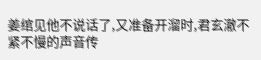姜绾见他不说话了,又准备开溜时,君玄澈不紧不慢的声音传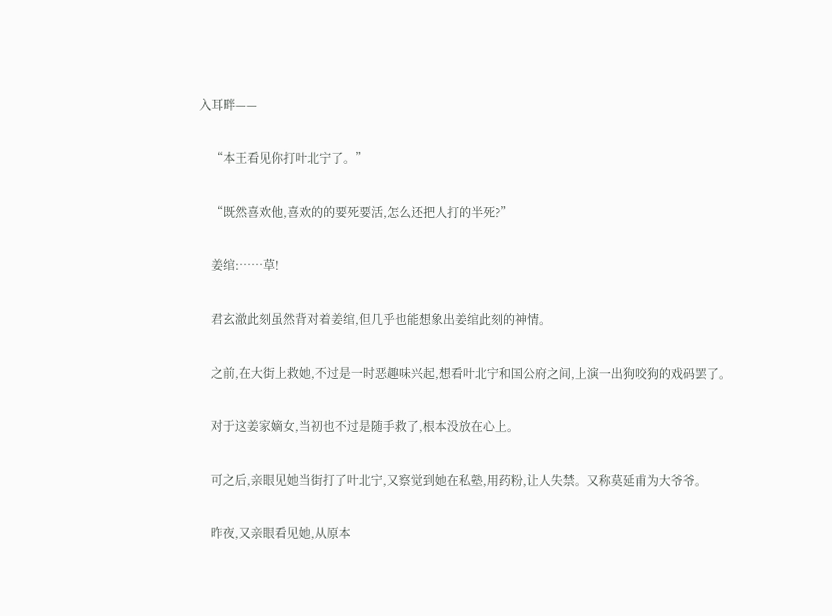入耳畔——

    “本王看见你打叶北宁了。”

    “既然喜欢他,喜欢的的要死要活,怎么还把人打的半死?”

    姜绾:……草!

    君玄澈此刻虽然背对着姜绾,但几乎也能想象出姜绾此刻的神情。

    之前,在大街上救她,不过是一时恶趣味兴起,想看叶北宁和国公府之间,上演一出狗咬狗的戏码罢了。

    对于这姜家嫡女,当初也不过是随手救了,根本没放在心上。

    可之后,亲眼见她当街打了叶北宁,又察觉到她在私塾,用药粉,让人失禁。又称莫延甫为大爷爷。

    昨夜,又亲眼看见她,从原本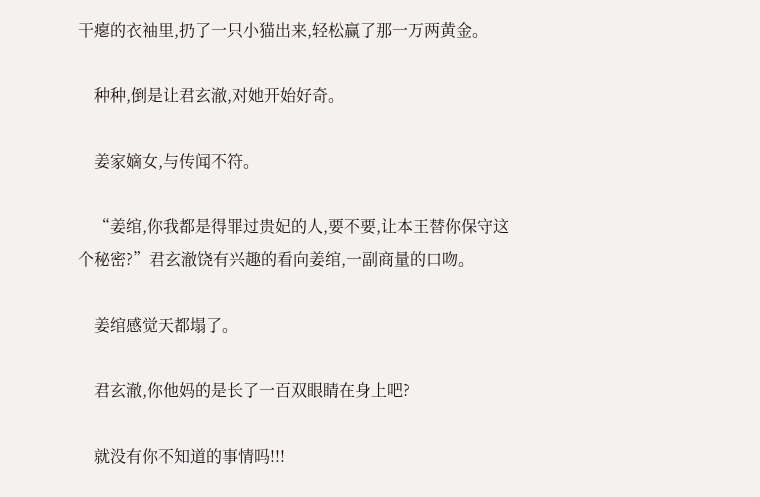干瘪的衣袖里,扔了一只小猫出来,轻松赢了那一万两黄金。

    种种,倒是让君玄澈,对她开始好奇。

    姜家嫡女,与传闻不符。

    “姜绾,你我都是得罪过贵妃的人,要不要,让本王替你保守这个秘密?”君玄澈饶有兴趣的看向姜绾,一副商量的口吻。

    姜绾感觉天都塌了。

    君玄澈,你他妈的是长了一百双眼睛在身上吧?

    就没有你不知道的事情吗!!!